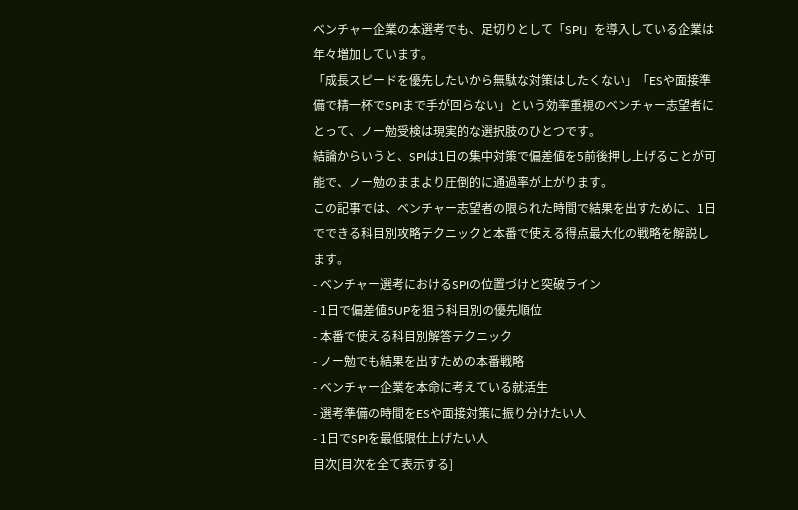ベンチャー企業の本選考でも、足切りとして「SPI」を導入している企業は年々増加しています。
「成長スピードを優先したいから無駄な対策はしたくない」「ESや面接準備で精一杯でSPIまで手が回らない」という効率重視のベンチャー志望者にとって、ノー勉受検は現実的な選択肢のひとつです。
結論からいうと、SPIは1日の集中対策で偏差値を5前後押し上げることが可能で、ノー勉のままより圧倒的に通過率が上がります。
この記事では、ベンチャー志望者の限られた時間で結果を出すために、1日でできる科目別攻略テクニックと本番で使える得点最大化の戦略を解説します。
- ベンチャー選考におけるSPIの位置づけと突破ライン
- 1日で偏差値5UPを狙う科目別の優先順位
- 本番で使える科目別解答テクニック
- ノー勉でも結果を出すための本番戦略
- ベンチャー企業を本命に考えている就活生
- 選考準備の時間をESや面接対策に振り分けたい人
- 1日でSPIを最低限仕上げたい人
目次[目次を全て表示する]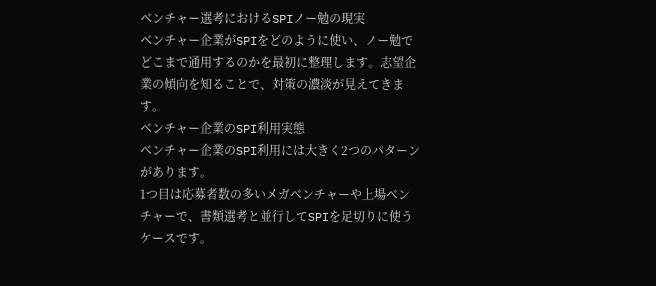ベンチャー選考におけるSPIノー勉の現実
ベンチャー企業がSPIをどのように使い、ノー勉でどこまで通用するのかを最初に整理します。志望企業の傾向を知ることで、対策の濃淡が見えてきます。
ベンチャー企業のSPI利用実態
ベンチャー企業のSPI利用には大きく2つのパターンがあります。
1つ目は応募者数の多いメガベンチャーや上場ベンチャーで、書類選考と並行してSPIを足切りに使うケースです。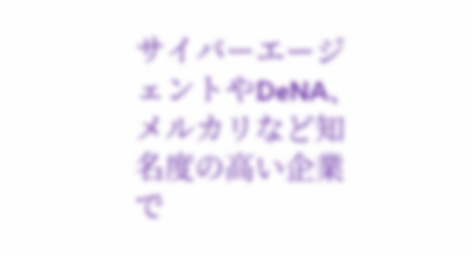サイバーエージェントやDeNA、メルカリなど知名度の高い企業で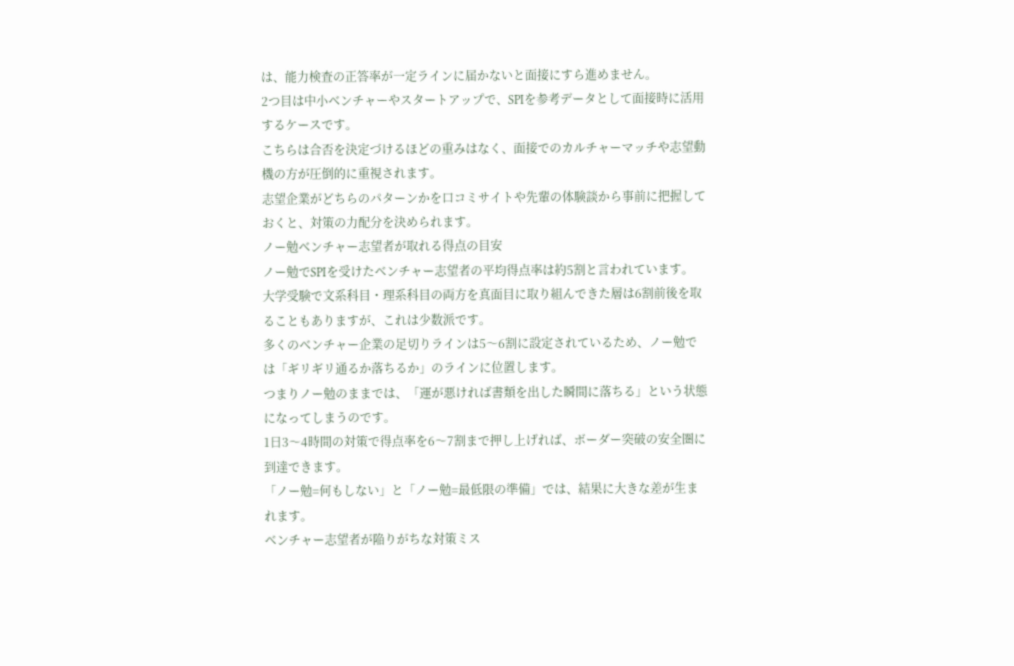は、能力検査の正答率が一定ラインに届かないと面接にすら進めません。
2つ目は中小ベンチャーやスタートアップで、SPIを参考データとして面接時に活用するケースです。
こちらは合否を決定づけるほどの重みはなく、面接でのカルチャーマッチや志望動機の方が圧倒的に重視されます。
志望企業がどちらのパターンかを口コミサイトや先輩の体験談から事前に把握しておくと、対策の力配分を決められます。
ノー勉ベンチャー志望者が取れる得点の目安
ノー勉でSPIを受けたベンチャー志望者の平均得点率は約5割と言われています。
大学受験で文系科目・理系科目の両方を真面目に取り組んできた層は6割前後を取ることもありますが、これは少数派です。
多くのベンチャー企業の足切りラインは5〜6割に設定されているため、ノー勉では「ギリギリ通るか落ちるか」のラインに位置します。
つまりノー勉のままでは、「運が悪ければ書類を出した瞬間に落ちる」という状態になってしまうのです。
1日3〜4時間の対策で得点率を6〜7割まで押し上げれば、ボーダー突破の安全圏に到達できます。
「ノー勉=何もしない」と「ノー勉=最低限の準備」では、結果に大きな差が生まれます。
ベンチャー志望者が陥りがちな対策ミス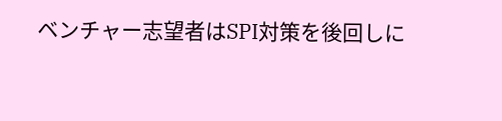ベンチャー志望者はSPI対策を後回しに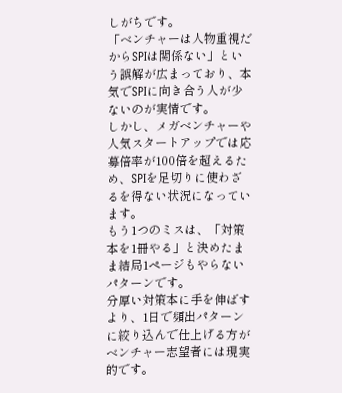しがちです。
「ベンチャーは人物重視だからSPIは関係ない」という誤解が広まっており、本気でSPIに向き合う人が少ないのが実情です。
しかし、メガベンチャーや人気スタートアップでは応募倍率が100倍を超えるため、SPIを足切りに使わざるを得ない状況になっています。
もう1つのミスは、「対策本を1冊やる」と決めたまま結局1ページもやらないパターンです。
分厚い対策本に手を伸ばすより、1日で頻出パターンに絞り込んで仕上げる方がベンチャー志望者には現実的です。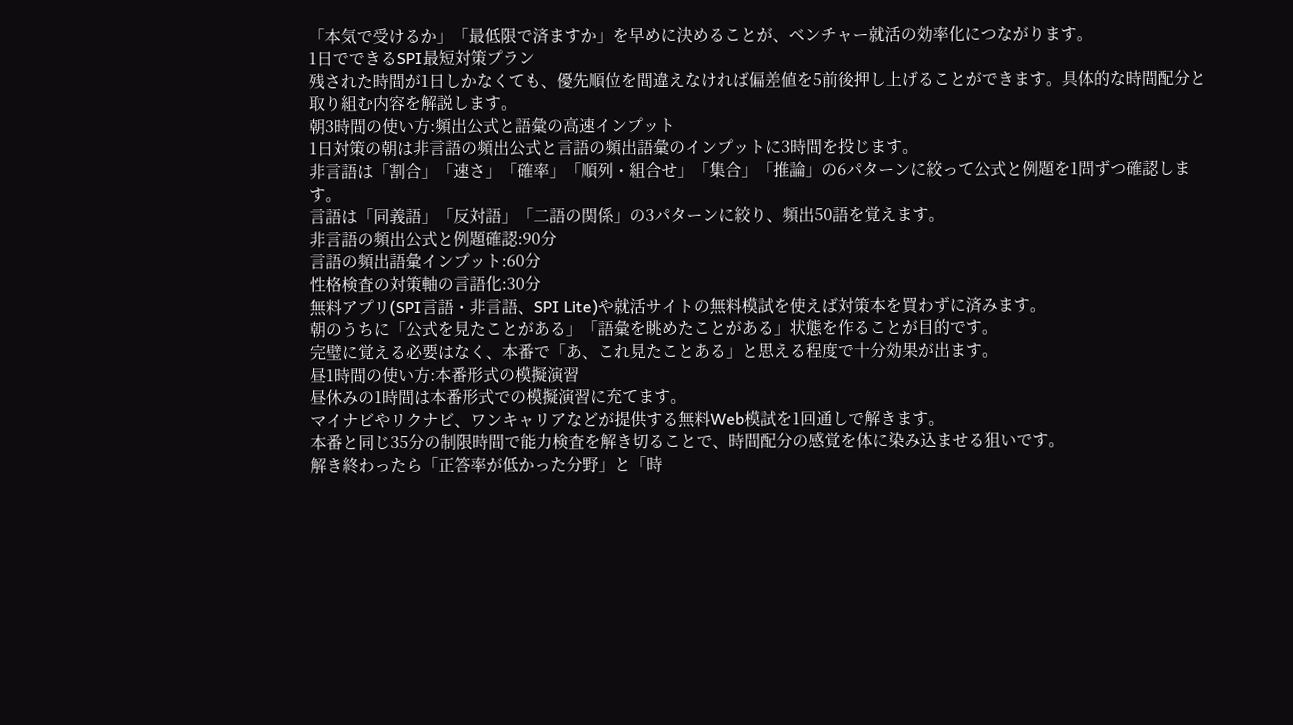「本気で受けるか」「最低限で済ますか」を早めに決めることが、ベンチャー就活の効率化につながります。
1日でできるSPI最短対策プラン
残された時間が1日しかなくても、優先順位を間違えなければ偏差値を5前後押し上げることができます。具体的な時間配分と取り組む内容を解説します。
朝3時間の使い方:頻出公式と語彙の高速インプット
1日対策の朝は非言語の頻出公式と言語の頻出語彙のインプットに3時間を投じます。
非言語は「割合」「速さ」「確率」「順列・組合せ」「集合」「推論」の6パターンに絞って公式と例題を1問ずつ確認します。
言語は「同義語」「反対語」「二語の関係」の3パターンに絞り、頻出50語を覚えます。
非言語の頻出公式と例題確認:90分
言語の頻出語彙インプット:60分
性格検査の対策軸の言語化:30分
無料アプリ(SPI言語・非言語、SPI Lite)や就活サイトの無料模試を使えば対策本を買わずに済みます。
朝のうちに「公式を見たことがある」「語彙を眺めたことがある」状態を作ることが目的です。
完璧に覚える必要はなく、本番で「あ、これ見たことある」と思える程度で十分効果が出ます。
昼1時間の使い方:本番形式の模擬演習
昼休みの1時間は本番形式での模擬演習に充てます。
マイナビやリクナビ、ワンキャリアなどが提供する無料Web模試を1回通しで解きます。
本番と同じ35分の制限時間で能力検査を解き切ることで、時間配分の感覚を体に染み込ませる狙いです。
解き終わったら「正答率が低かった分野」と「時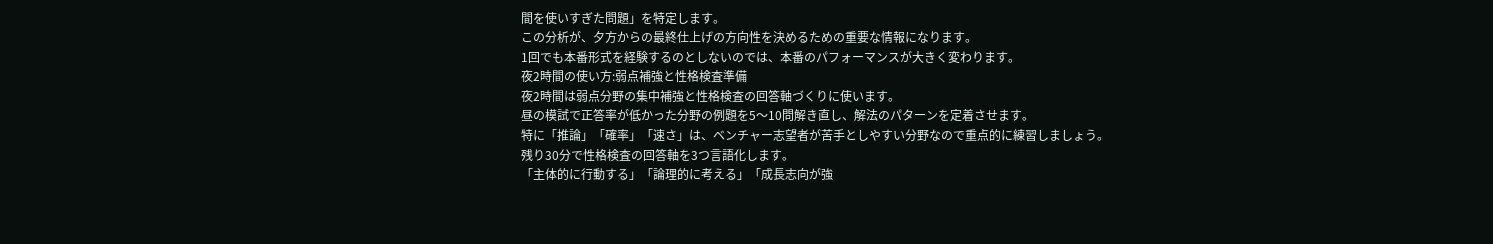間を使いすぎた問題」を特定します。
この分析が、夕方からの最終仕上げの方向性を決めるための重要な情報になります。
1回でも本番形式を経験するのとしないのでは、本番のパフォーマンスが大きく変わります。
夜2時間の使い方:弱点補強と性格検査準備
夜2時間は弱点分野の集中補強と性格検査の回答軸づくりに使います。
昼の模試で正答率が低かった分野の例題を5〜10問解き直し、解法のパターンを定着させます。
特に「推論」「確率」「速さ」は、ベンチャー志望者が苦手としやすい分野なので重点的に練習しましょう。
残り30分で性格検査の回答軸を3つ言語化します。
「主体的に行動する」「論理的に考える」「成長志向が強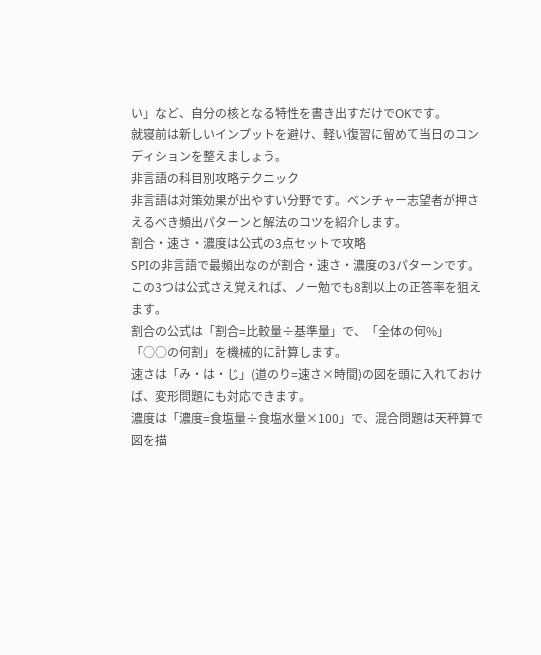い」など、自分の核となる特性を書き出すだけでOKです。
就寝前は新しいインプットを避け、軽い復習に留めて当日のコンディションを整えましょう。
非言語の科目別攻略テクニック
非言語は対策効果が出やすい分野です。ベンチャー志望者が押さえるべき頻出パターンと解法のコツを紹介します。
割合・速さ・濃度は公式の3点セットで攻略
SPIの非言語で最頻出なのが割合・速さ・濃度の3パターンです。
この3つは公式さえ覚えれば、ノー勉でも8割以上の正答率を狙えます。
割合の公式は「割合=比較量÷基準量」で、「全体の何%」「○○の何割」を機械的に計算します。
速さは「み・は・じ」(道のり=速さ×時間)の図を頭に入れておけば、変形問題にも対応できます。
濃度は「濃度=食塩量÷食塩水量×100」で、混合問題は天秤算で図を描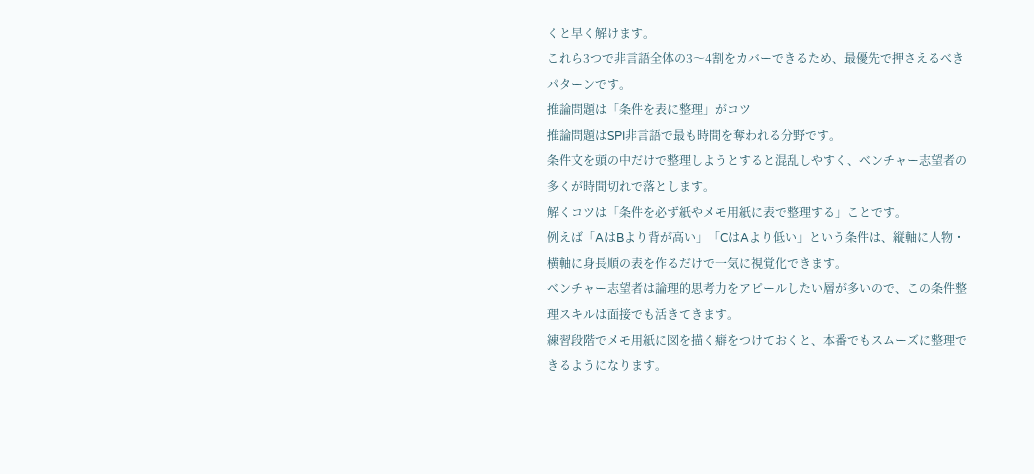くと早く解けます。
これら3つで非言語全体の3〜4割をカバーできるため、最優先で押さえるべきパターンです。
推論問題は「条件を表に整理」がコツ
推論問題はSPI非言語で最も時間を奪われる分野です。
条件文を頭の中だけで整理しようとすると混乱しやすく、ベンチャー志望者の多くが時間切れで落とします。
解くコツは「条件を必ず紙やメモ用紙に表で整理する」ことです。
例えば「AはBより背が高い」「CはAより低い」という条件は、縦軸に人物・横軸に身長順の表を作るだけで一気に視覚化できます。
ベンチャー志望者は論理的思考力をアピールしたい層が多いので、この条件整理スキルは面接でも活きてきます。
練習段階でメモ用紙に図を描く癖をつけておくと、本番でもスムーズに整理できるようになります。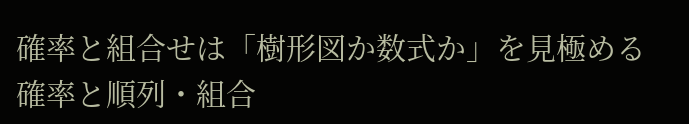確率と組合せは「樹形図か数式か」を見極める
確率と順列・組合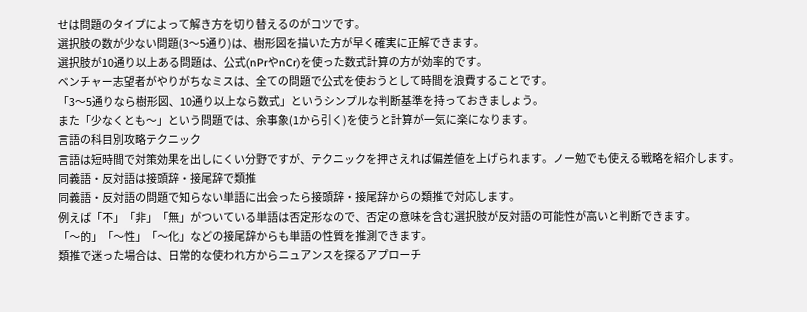せは問題のタイプによって解き方を切り替えるのがコツです。
選択肢の数が少ない問題(3〜5通り)は、樹形図を描いた方が早く確実に正解できます。
選択肢が10通り以上ある問題は、公式(nPrやnCr)を使った数式計算の方が効率的です。
ベンチャー志望者がやりがちなミスは、全ての問題で公式を使おうとして時間を浪費することです。
「3〜5通りなら樹形図、10通り以上なら数式」というシンプルな判断基準を持っておきましょう。
また「少なくとも〜」という問題では、余事象(1から引く)を使うと計算が一気に楽になります。
言語の科目別攻略テクニック
言語は短時間で対策効果を出しにくい分野ですが、テクニックを押さえれば偏差値を上げられます。ノー勉でも使える戦略を紹介します。
同義語・反対語は接頭辞・接尾辞で類推
同義語・反対語の問題で知らない単語に出会ったら接頭辞・接尾辞からの類推で対応します。
例えば「不」「非」「無」がついている単語は否定形なので、否定の意味を含む選択肢が反対語の可能性が高いと判断できます。
「〜的」「〜性」「〜化」などの接尾辞からも単語の性質を推測できます。
類推で迷った場合は、日常的な使われ方からニュアンスを探るアプローチ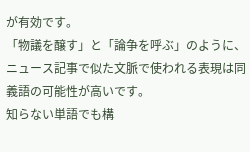が有効です。
「物議を醸す」と「論争を呼ぶ」のように、ニュース記事で似た文脈で使われる表現は同義語の可能性が高いです。
知らない単語でも構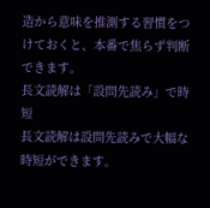造から意味を推測する習慣をつけておくと、本番で焦らず判断できます。
長文読解は「設問先読み」で時短
長文読解は設問先読みで大幅な時短ができます。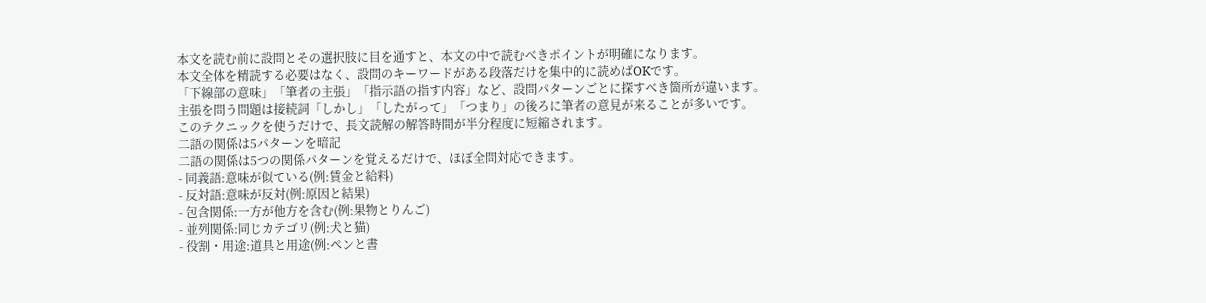本文を読む前に設問とその選択肢に目を通すと、本文の中で読むべきポイントが明確になります。
本文全体を精読する必要はなく、設問のキーワードがある段落だけを集中的に読めばOKです。
「下線部の意味」「筆者の主張」「指示語の指す内容」など、設問パターンごとに探すべき箇所が違います。
主張を問う問題は接続詞「しかし」「したがって」「つまり」の後ろに筆者の意見が来ることが多いです。
このテクニックを使うだけで、長文読解の解答時間が半分程度に短縮されます。
二語の関係は5パターンを暗記
二語の関係は5つの関係パターンを覚えるだけで、ほぼ全問対応できます。
- 同義語:意味が似ている(例:賃金と給料)
- 反対語:意味が反対(例:原因と結果)
- 包含関係:一方が他方を含む(例:果物とりんご)
- 並列関係:同じカテゴリ(例:犬と猫)
- 役割・用途:道具と用途(例:ペンと書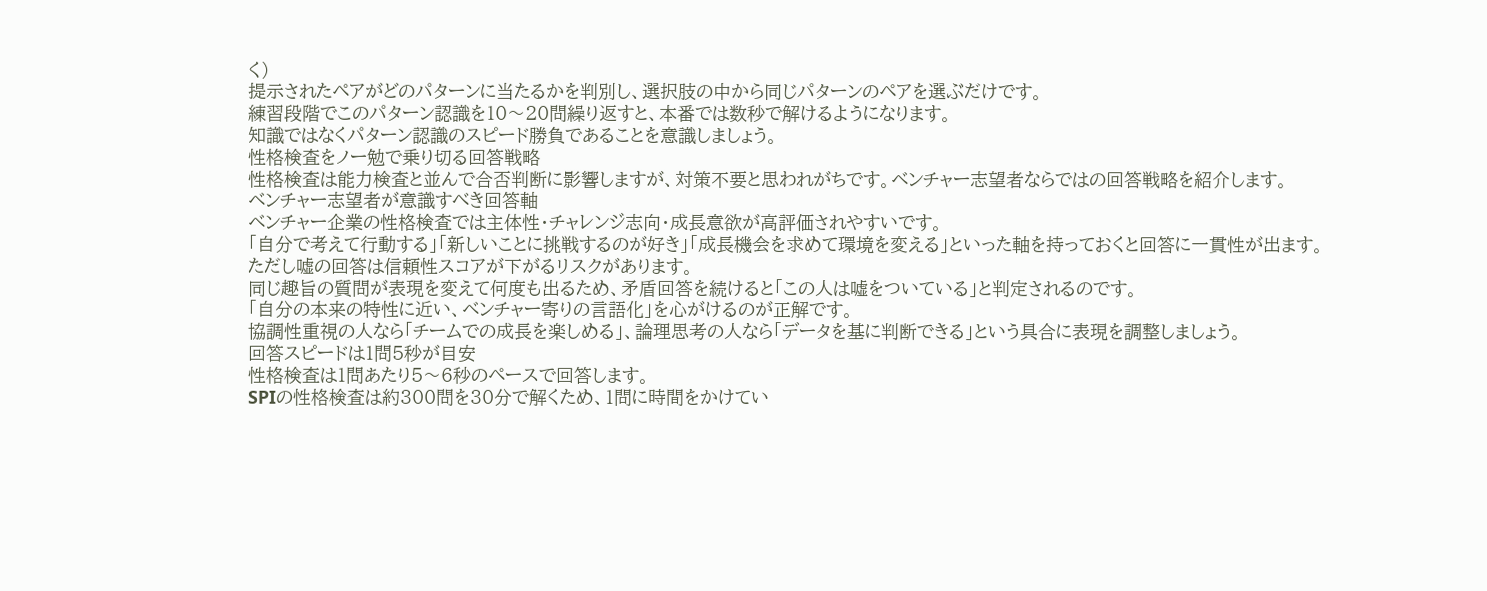く)
提示されたペアがどのパターンに当たるかを判別し、選択肢の中から同じパターンのペアを選ぶだけです。
練習段階でこのパターン認識を10〜20問繰り返すと、本番では数秒で解けるようになります。
知識ではなくパターン認識のスピード勝負であることを意識しましょう。
性格検査をノー勉で乗り切る回答戦略
性格検査は能力検査と並んで合否判断に影響しますが、対策不要と思われがちです。ベンチャー志望者ならではの回答戦略を紹介します。
ベンチャー志望者が意識すべき回答軸
ベンチャー企業の性格検査では主体性・チャレンジ志向・成長意欲が高評価されやすいです。
「自分で考えて行動する」「新しいことに挑戦するのが好き」「成長機会を求めて環境を変える」といった軸を持っておくと回答に一貫性が出ます。
ただし嘘の回答は信頼性スコアが下がるリスクがあります。
同じ趣旨の質問が表現を変えて何度も出るため、矛盾回答を続けると「この人は嘘をついている」と判定されるのです。
「自分の本来の特性に近い、ベンチャー寄りの言語化」を心がけるのが正解です。
協調性重視の人なら「チームでの成長を楽しめる」、論理思考の人なら「データを基に判断できる」という具合に表現を調整しましょう。
回答スピードは1問5秒が目安
性格検査は1問あたり5〜6秒のペースで回答します。
SPIの性格検査は約300問を30分で解くため、1問に時間をかけてい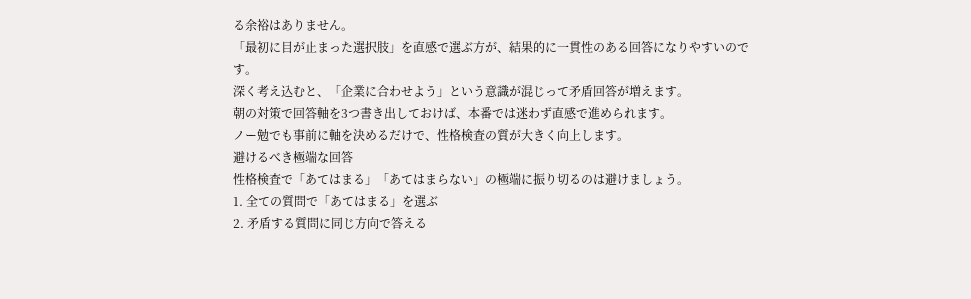る余裕はありません。
「最初に目が止まった選択肢」を直感で選ぶ方が、結果的に一貫性のある回答になりやすいのです。
深く考え込むと、「企業に合わせよう」という意識が混じって矛盾回答が増えます。
朝の対策で回答軸を3つ書き出しておけば、本番では迷わず直感で進められます。
ノー勉でも事前に軸を決めるだけで、性格検査の質が大きく向上します。
避けるべき極端な回答
性格検査で「あてはまる」「あてはまらない」の極端に振り切るのは避けましょう。
1. 全ての質問で「あてはまる」を選ぶ
2. 矛盾する質問に同じ方向で答える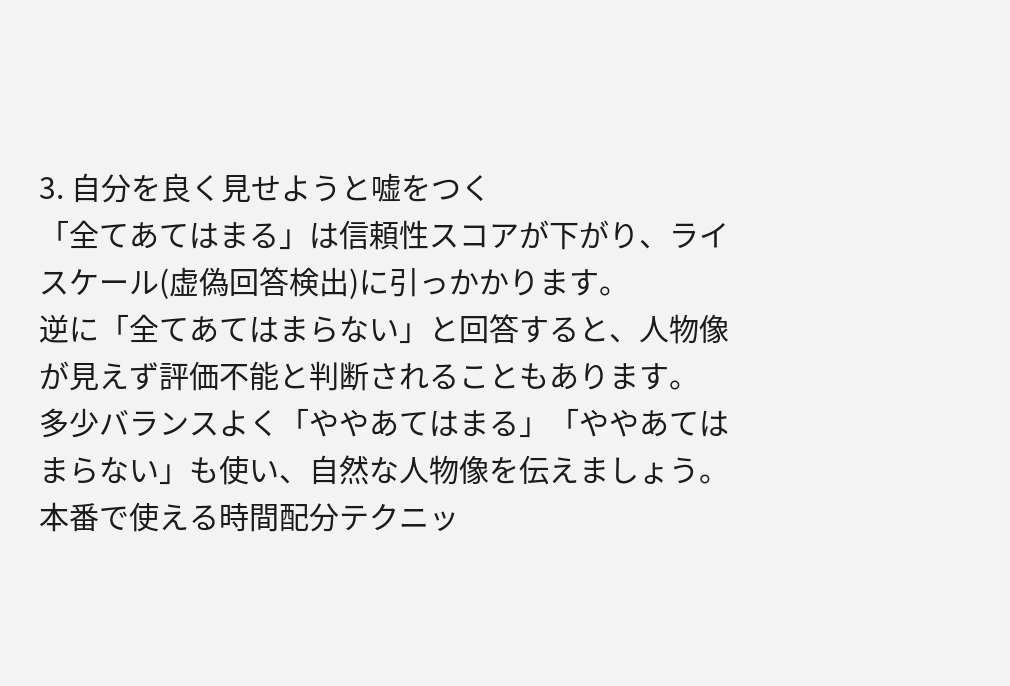3. 自分を良く見せようと嘘をつく
「全てあてはまる」は信頼性スコアが下がり、ライスケール(虚偽回答検出)に引っかかります。
逆に「全てあてはまらない」と回答すると、人物像が見えず評価不能と判断されることもあります。
多少バランスよく「ややあてはまる」「ややあてはまらない」も使い、自然な人物像を伝えましょう。
本番で使える時間配分テクニッ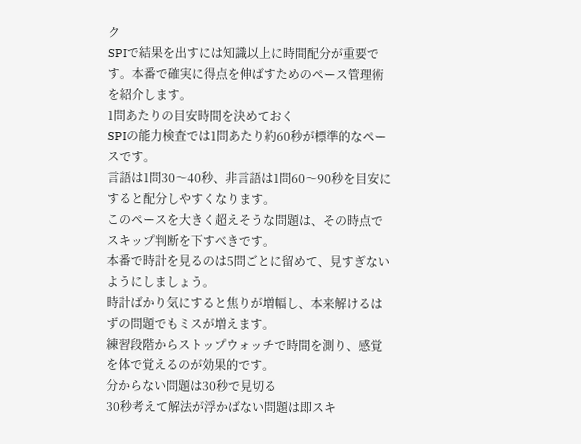ク
SPIで結果を出すには知識以上に時間配分が重要です。本番で確実に得点を伸ばすためのペース管理術を紹介します。
1問あたりの目安時間を決めておく
SPIの能力検査では1問あたり約60秒が標準的なペースです。
言語は1問30〜40秒、非言語は1問60〜90秒を目安にすると配分しやすくなります。
このペースを大きく超えそうな問題は、その時点でスキップ判断を下すべきです。
本番で時計を見るのは5問ごとに留めて、見すぎないようにしましょう。
時計ばかり気にすると焦りが増幅し、本来解けるはずの問題でもミスが増えます。
練習段階からストップウォッチで時間を測り、感覚を体で覚えるのが効果的です。
分からない問題は30秒で見切る
30秒考えて解法が浮かばない問題は即スキ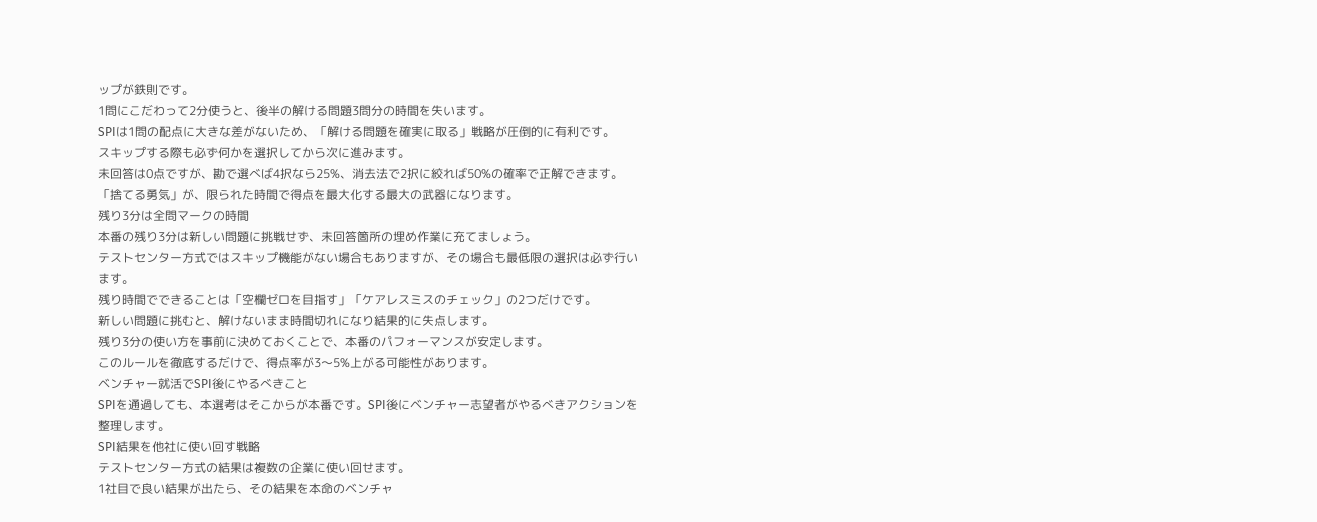ップが鉄則です。
1問にこだわって2分使うと、後半の解ける問題3問分の時間を失います。
SPIは1問の配点に大きな差がないため、「解ける問題を確実に取る」戦略が圧倒的に有利です。
スキップする際も必ず何かを選択してから次に進みます。
未回答は0点ですが、勘で選べば4択なら25%、消去法で2択に絞れば50%の確率で正解できます。
「捨てる勇気」が、限られた時間で得点を最大化する最大の武器になります。
残り3分は全問マークの時間
本番の残り3分は新しい問題に挑戦せず、未回答箇所の埋め作業に充てましょう。
テストセンター方式ではスキップ機能がない場合もありますが、その場合も最低限の選択は必ず行います。
残り時間でできることは「空欄ゼロを目指す」「ケアレスミスのチェック」の2つだけです。
新しい問題に挑むと、解けないまま時間切れになり結果的に失点します。
残り3分の使い方を事前に決めておくことで、本番のパフォーマンスが安定します。
このルールを徹底するだけで、得点率が3〜5%上がる可能性があります。
ベンチャー就活でSPI後にやるべきこと
SPIを通過しても、本選考はそこからが本番です。SPI後にベンチャー志望者がやるべきアクションを整理します。
SPI結果を他社に使い回す戦略
テストセンター方式の結果は複数の企業に使い回せます。
1社目で良い結果が出たら、その結果を本命のベンチャ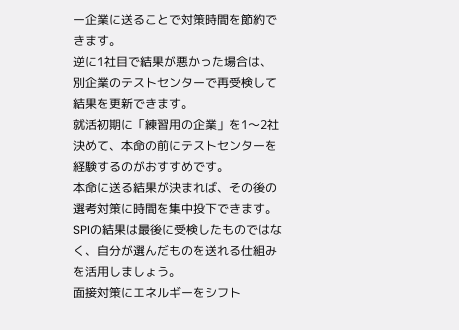ー企業に送ることで対策時間を節約できます。
逆に1社目で結果が悪かった場合は、別企業のテストセンターで再受検して結果を更新できます。
就活初期に「練習用の企業」を1〜2社決めて、本命の前にテストセンターを経験するのがおすすめです。
本命に送る結果が決まれば、その後の選考対策に時間を集中投下できます。
SPIの結果は最後に受検したものではなく、自分が選んだものを送れる仕組みを活用しましょう。
面接対策にエネルギーをシフト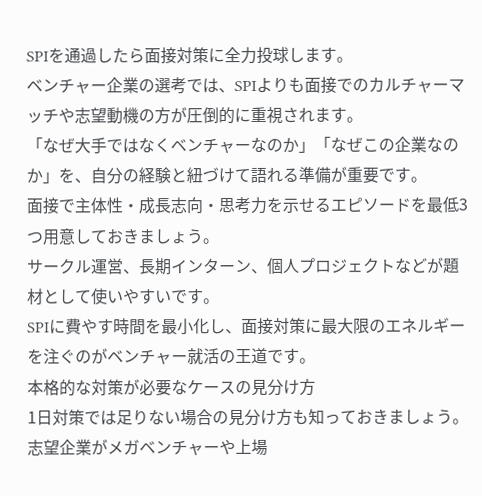SPIを通過したら面接対策に全力投球します。
ベンチャー企業の選考では、SPIよりも面接でのカルチャーマッチや志望動機の方が圧倒的に重視されます。
「なぜ大手ではなくベンチャーなのか」「なぜこの企業なのか」を、自分の経験と紐づけて語れる準備が重要です。
面接で主体性・成長志向・思考力を示せるエピソードを最低3つ用意しておきましょう。
サークル運営、長期インターン、個人プロジェクトなどが題材として使いやすいです。
SPIに費やす時間を最小化し、面接対策に最大限のエネルギーを注ぐのがベンチャー就活の王道です。
本格的な対策が必要なケースの見分け方
1日対策では足りない場合の見分け方も知っておきましょう。
志望企業がメガベンチャーや上場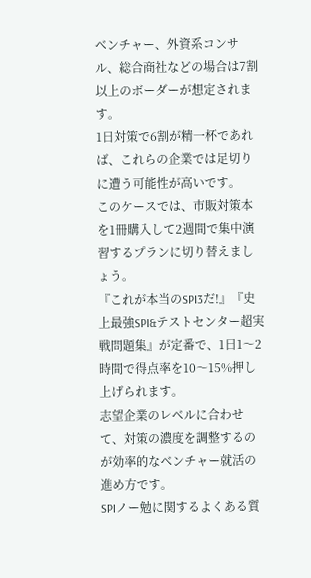ベンチャー、外資系コンサル、総合商社などの場合は7割以上のボーダーが想定されます。
1日対策で6割が精一杯であれば、これらの企業では足切りに遭う可能性が高いです。
このケースでは、市販対策本を1冊購入して2週間で集中演習するプランに切り替えましょう。
『これが本当のSPI3だ!』『史上最強SPI&テストセンター超実戦問題集』が定番で、1日1〜2時間で得点率を10〜15%押し上げられます。
志望企業のレベルに合わせて、対策の濃度を調整するのが効率的なベンチャー就活の進め方です。
SPIノー勉に関するよくある質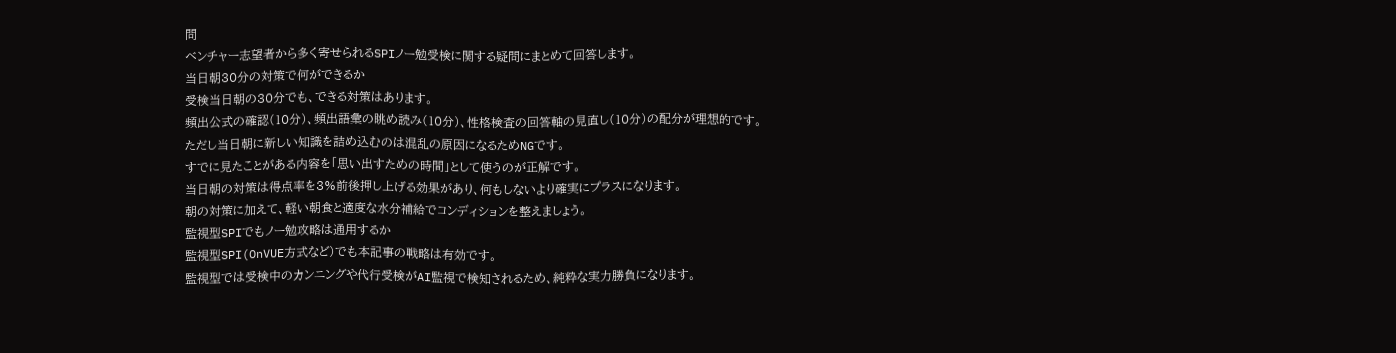問
ベンチャー志望者から多く寄せられるSPIノー勉受検に関する疑問にまとめて回答します。
当日朝30分の対策で何ができるか
受検当日朝の30分でも、できる対策はあります。
頻出公式の確認(10分)、頻出語彙の眺め読み(10分)、性格検査の回答軸の見直し(10分)の配分が理想的です。
ただし当日朝に新しい知識を詰め込むのは混乱の原因になるためNGです。
すでに見たことがある内容を「思い出すための時間」として使うのが正解です。
当日朝の対策は得点率を3%前後押し上げる効果があり、何もしないより確実にプラスになります。
朝の対策に加えて、軽い朝食と適度な水分補給でコンディションを整えましょう。
監視型SPIでもノー勉攻略は通用するか
監視型SPI(OnVUE方式など)でも本記事の戦略は有効です。
監視型では受検中のカンニングや代行受検がAI監視で検知されるため、純粋な実力勝負になります。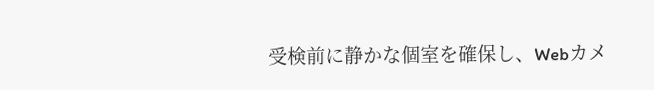受検前に静かな個室を確保し、Webカメ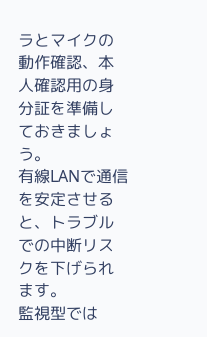ラとマイクの動作確認、本人確認用の身分証を準備しておきましょう。
有線LANで通信を安定させると、トラブルでの中断リスクを下げられます。
監視型では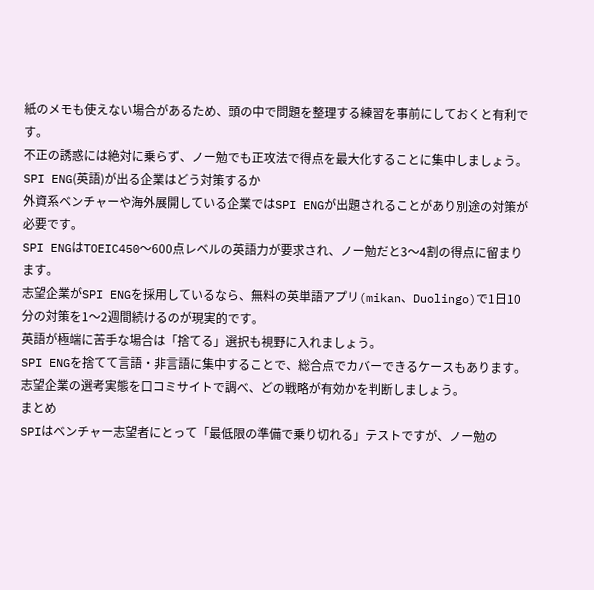紙のメモも使えない場合があるため、頭の中で問題を整理する練習を事前にしておくと有利です。
不正の誘惑には絶対に乗らず、ノー勉でも正攻法で得点を最大化することに集中しましょう。
SPI ENG(英語)が出る企業はどう対策するか
外資系ベンチャーや海外展開している企業ではSPI ENGが出題されることがあり別途の対策が必要です。
SPI ENGはTOEIC450〜600点レベルの英語力が要求され、ノー勉だと3〜4割の得点に留まります。
志望企業がSPI ENGを採用しているなら、無料の英単語アプリ(mikan、Duolingo)で1日10分の対策を1〜2週間続けるのが現実的です。
英語が極端に苦手な場合は「捨てる」選択も視野に入れましょう。
SPI ENGを捨てて言語・非言語に集中することで、総合点でカバーできるケースもあります。
志望企業の選考実態を口コミサイトで調べ、どの戦略が有効かを判断しましょう。
まとめ
SPIはベンチャー志望者にとって「最低限の準備で乗り切れる」テストですが、ノー勉の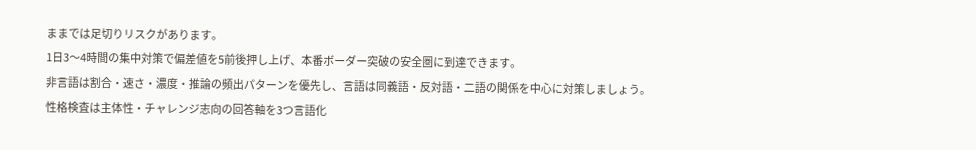ままでは足切りリスクがあります。
1日3〜4時間の集中対策で偏差値を5前後押し上げ、本番ボーダー突破の安全圏に到達できます。
非言語は割合・速さ・濃度・推論の頻出パターンを優先し、言語は同義語・反対語・二語の関係を中心に対策しましょう。
性格検査は主体性・チャレンジ志向の回答軸を3つ言語化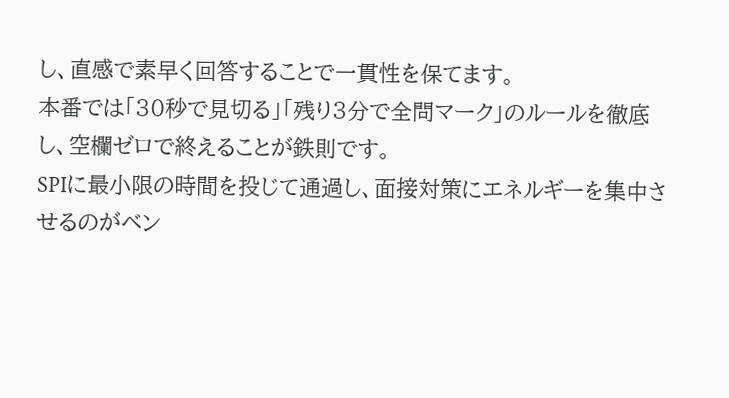し、直感で素早く回答することで一貫性を保てます。
本番では「30秒で見切る」「残り3分で全問マーク」のルールを徹底し、空欄ゼロで終えることが鉄則です。
SPIに最小限の時間を投じて通過し、面接対策にエネルギーを集中させるのがベン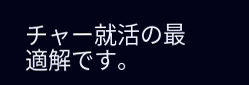チャー就活の最適解です。